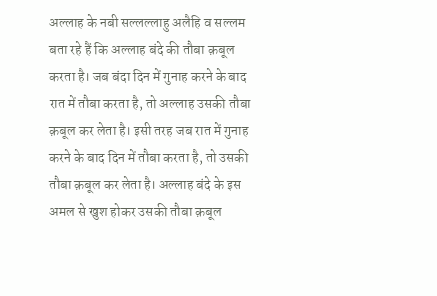अल्लाह के नबी सल्लल्लाहु अलैहि व सल्लम बता रहे हैं कि अल्लाह बंदे की तौबा क़बूल करता है। जब बंदा दिन में गुनाह करने के बाद रात में तौबा करता है, तो अल्लाह उसकी तौबा क़बूल कर लेता है। इसी तरह जब रात में गुनाह करने के बाद दिन में तौबा करता है, तो उसकी तौबा क़बूल कर लेता है। अल्लाह बंदे के इस अमल से खुश होकर उसकी तौबा क़बूल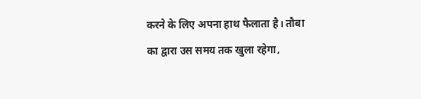करने के लिए अपना हाथ फैलाता है। तौबा का द्वारा उस समय तक खुला रहेगा,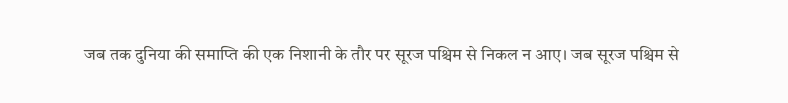जब तक दुनिया की समाप्ति की एक निशानी के तौर पर सूरज पश्चिम से निकल न आए। जब सूरज पश्चिम से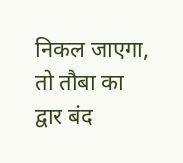निकल जाएगा, तो तौबा का द्वार बंद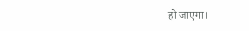हो जाएगा।